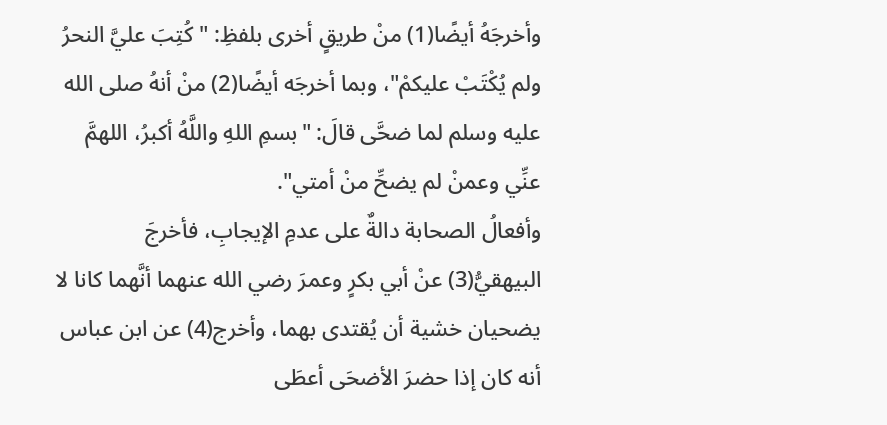وأخرجَهُ أيضًا(1) منْ طريقٍ أخرى بلفظِ: "كُتِبَ عليَّ النحرُ ولم يُكْتَبْ عليكمْ"، وبما أخرجَه أيضًا(2) منْ أنهُ صلى الله عليه وسلم لما ضحَّى قالَ: "بسمِ اللهِ واللَّهُ أكبرُ، اللهمَّ عنِّي وعمنْ لم يضحِّ منْ أمتي".
وأفعالُ الصحابة دالةٌ على عدمِ الإيجابِ، فأخرجَ البيهقيُّ(3) عنْ أبي بكرٍ وعمرَ رضي الله عنهما أنَّهما كانا لا يضحيان خشية أن يُقتدى بهما، وأخرج(4) عن ابن عباس أنه كان إذا حضرَ الأضحَى أعطَى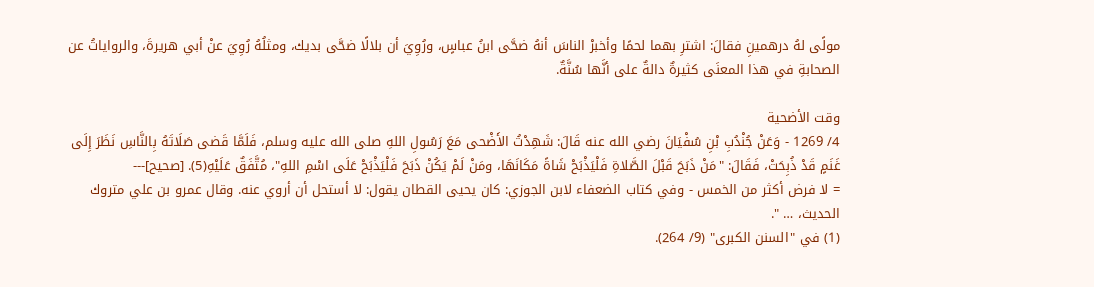مولًى لهُ درهمينِ فقالَ: اشترِ بهما لحمًا وأخبرْ الناسَ أنهُ ضحَّى ابنُ عباسٍ، ورُوِيَ أن بلالًا ضحَّى بديك، ومثلُهُ رُوِيَ عنْ أبي هريرةَ، والرواياتُ عن الصحابةِ في هذا المعنَى كثيرةٌ دالةٌ على أنَّها سُنَّةٌ.

وقت الأضحية
4/ 1269 - وَعَنْ جُنْدُبِ بْنِ سُفْيَانَ رضي الله عنه قَالَ: شَهِدْتُ الأَضْحى مَعَ رَسُولِ اللهِ صلى الله عليه وسلم، فَلَمَّا قَضى صَلَاتَهُ بِالنَّاسِ نَظَرَ إِلَى غَنَمٍ قَدْ ذُبِحَتْ، فَقَالَ: "مَنْ ذَبَحَ قَبْلَ الصَّلاةِ فَلْيَذْبَحْ شَاةً مَكَانَهَا، ومَنْ لَمْ يَكُنْ ذَبَحَ فَلْيَذْبَحْ عَلَى اسْمِ اللهِ"، مُتَّفَقٌ عَلَيْهِ(5). [صحيح]---
= لا فرض أكثر من الخمس - وفي كتاب الضعفاء لابن الجوزي: كان يحيى القطان يقول: لا أستحل أن أروي عنه. وقال عمرو بن علي متروك الحديث، … ".
(1) في "السنن الكبرى" (9/ 264).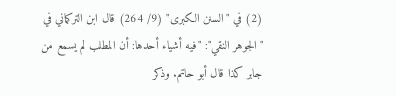(2) في "السنن الكبرى" (9/ 264) قال ابن التركماني في "الجوهر النقي": "فيه أشياء أحدها: أن المطلب لم يسمع من جابر كذا قال أبو حاتم. وذكر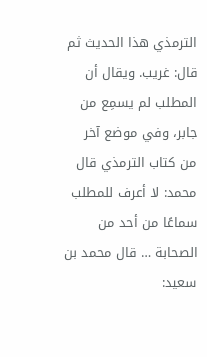الترمذي هذا الحديث ثم قال: غريب. ويقال أن المطلب لم يسمِع من جابر، وفي موضع آخر من كتاب الترمذي قال محمد: لا أعرف للمطلب سماعًا من أحد من الصحابة … قال محمد بن سعيد: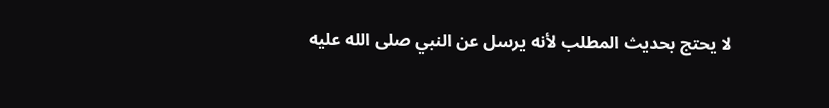لا يحتج بحديث المطلب لأنه يرسل عن النبي صلى الله عليه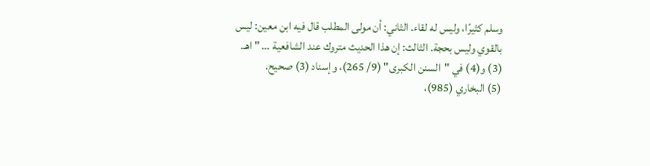وسلم كثيرًا، وليس له لقاء. الثاني: أن مولى المطلب قال فيه ابن معين: ليس بالقوي وليس بحجة. الثالث: إن هذا الحديث متروك عند الشافعية … " اهـ.
(3) و(4) في "السنن الكبرى" (9/ 265)، وإسناد (3) صحيح.
(5) البخاري (985)،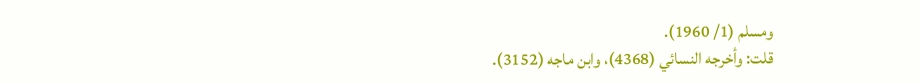ومسلم (1/ 1960).
قلت: وأخرجه النسائي (4368)، وابن ماجه (3152).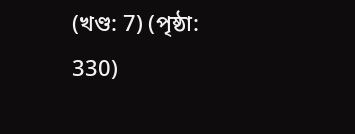(খণ্ড: 7) (পৃষ্ঠা: 330)